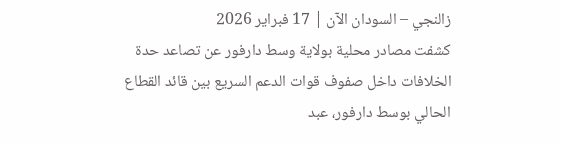زالنجي – السودان الآن | 17 فبراير 2026
كشفت مصادر محلية بولاية وسط دارفور عن تصاعد حدة الخلافات داخل صفوف قوات الدعم السريع بين قائد القطاع الحالي بوسط دارفور، عبد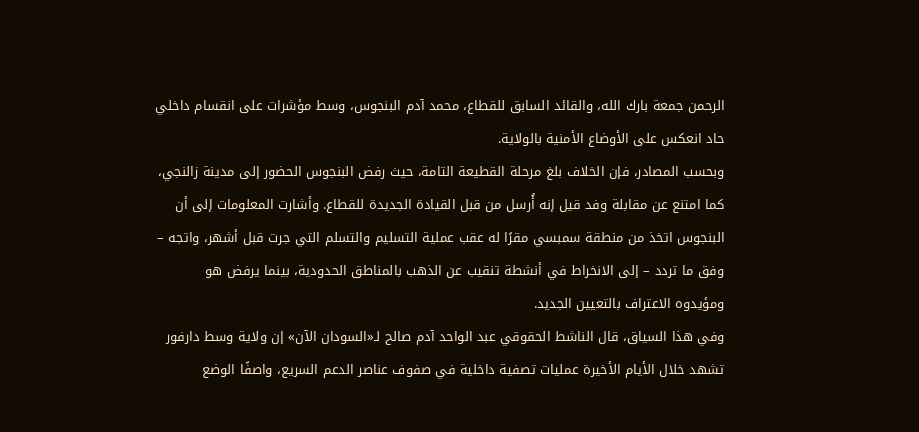الرحمن جمعة بارك الله، والقائد السابق للقطاع، محمد آدم البنجوس، وسط مؤشرات على انقسام داخلي حاد انعكس على الأوضاع الأمنية بالولاية.
وبحسب المصادر، فإن الخلاف بلغ مرحلة القطيعة التامة، حيث رفض البنجوس الحضور إلى مدينة زالنجي، كما امتنع عن مقابلة وفد قيل إنه أُرسل من قبل القيادة الجديدة للقطاع. وأشارت المعلومات إلى أن البنجوس اتخذ من منطقة سمبسي مقرًا له عقب عملية التسليم والتسلم التي جرت قبل أشهر، واتجه – وفق ما تردد – إلى الانخراط في أنشطة تنقيب عن الذهب بالمناطق الحدودية، بينما يرفض هو ومؤيدوه الاعتراف بالتعيين الجديد.
وفي هذا السياق، قال الناشط الحقوقي عبد الواحد آدم صالح لـ«السودان الآن» إن ولاية وسط دارفور تشهد خلال الأيام الأخيرة عمليات تصفية داخلية في صفوف عناصر الدعم السريع، واصفًا الوضع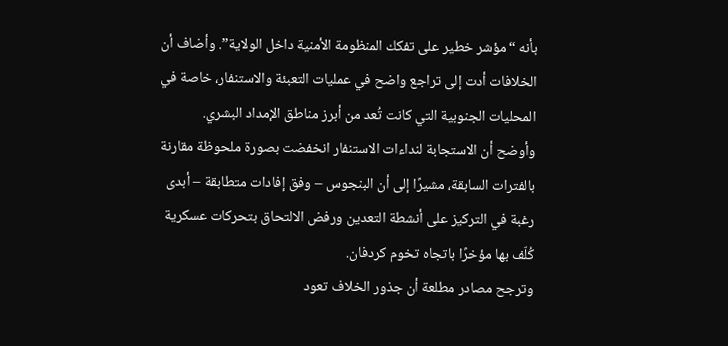بأنه “مؤشر خطير على تفكك المنظومة الأمنية داخل الولاية”. وأضاف أن الخلافات أدت إلى تراجع واضح في عمليات التعبئة والاستنفار، خاصة في المحليات الجنوبية التي كانت تُعد من أبرز مناطق الإمداد البشري.
وأوضح أن الاستجابة لنداءات الاستنفار انخفضت بصورة ملحوظة مقارنة بالفترات السابقة، مشيرًا إلى أن البنجوس – وفق إفادات متطابقة – أبدى رغبة في التركيز على أنشطة التعدين ورفض الالتحاق بتحركات عسكرية كُلّف بها مؤخرًا باتجاه تخوم كردفان.
وترجح مصادر مطلعة أن جذور الخلاف تعود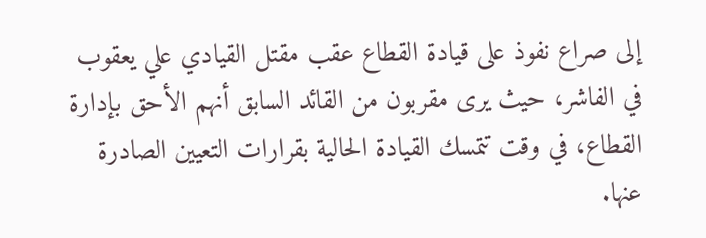إلى صراع نفوذ على قيادة القطاع عقب مقتل القيادي علي يعقوب في الفاشر، حيث يرى مقربون من القائد السابق أنهم الأحق بإدارة القطاع، في وقت تتمسك القيادة الحالية بقرارات التعيين الصادرة عنها.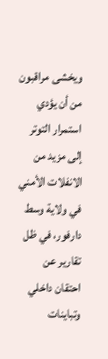ويخشى مراقبون من أن يؤدي استمرار التوتر إلى مزيد من الانفلات الأمني في ولاية وسط دارفور، في ظل تقارير عن احتقان داخلي وتباينات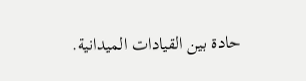حادة بين القيادات الميدانية.